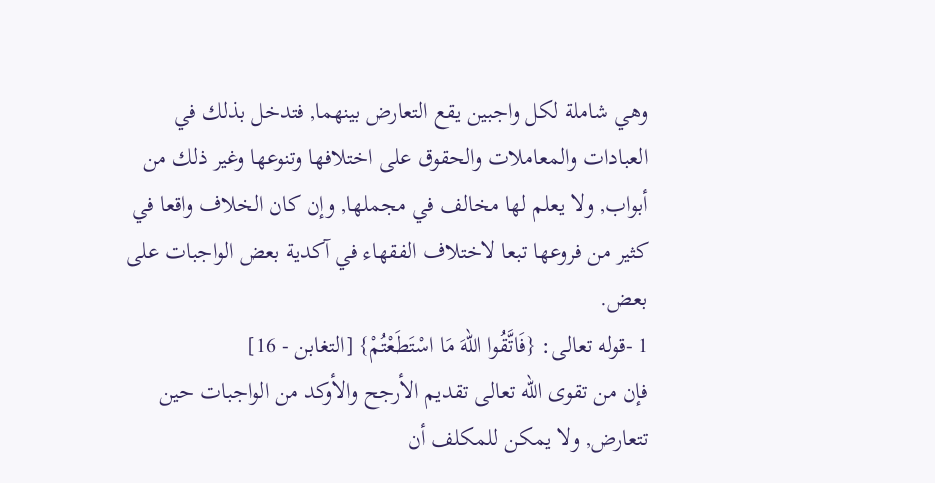وهي شاملة لكل واجبين يقع التعارض بينهما, فتدخل بذلك في العبادات والمعاملات والحقوق على اختلافها وتنوعها وغير ذلك من أبواب, ولا يعلم لها مخالف في مجملها, وإن كان الخلاف واقعا في كثير من فروعها تبعا لاختلاف الفقهاء في آكدية بعض الواجبات على بعض.
1 -قوله تعالى: {فَاتَّقُوا اللهَ مَا اسْتَطَعْتُمْ} [التغابن - 16]
فإن من تقوى الله تعالى تقديم الأرجح والأوكد من الواجبات حين تتعارض, ولا يمكن للمكلف أن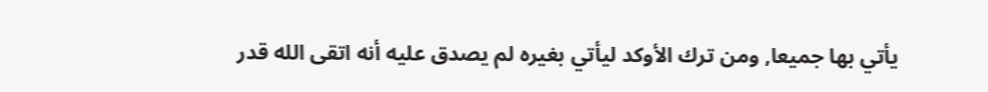يأتي بها جميعا, ومن ترك الأوكد ليأتي بغيره لم يصدق عليه أنه اتقى الله قدر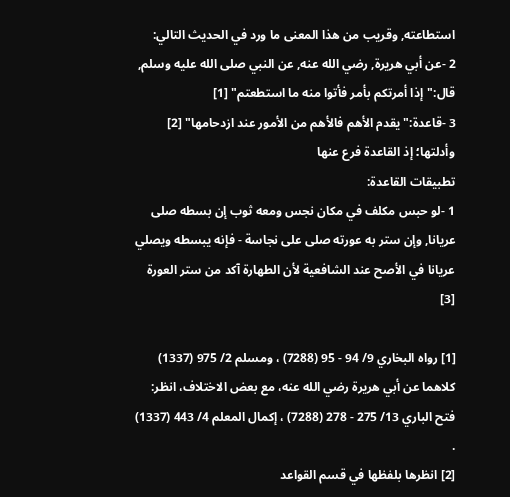استطاعته, وقريب من هذا المعنى ما ورد في الحديث التالي:
2 -عن أبي هريرة, رضي الله عنه, عن النبي صلى الله عليه وسلم, قال:"إذا أمرتكم بأمر فأتوا منه ما استطعتم" [1]
3 -قاعدة:"يقدم الأهم فالأهم من الأمور عند ازدحامها" [2] وأدلتها؛ إذ القاعدة فرع عنها
تطبيقات القاعدة:
1 -لو حبس مكلف في مكان نجس ومعه ثوب إن بسطه صلى عريانا, وإن ستر به عورته صلى على نجاسة - فإنه يبسطه ويصلي عريانا في الأصح عند الشافعية لأن الطهارة آكد من ستر العورة [3]

[1] رواه البخاري 9/ 94 - 95 (7288) ، ومسلم 2/ 975 (1337) كلاهما عن أبي هريرة رضي الله عنه، مع بعض الاختلاف، انظر: فتح الباري 13/ 275 - 278 (7288) ، إكمال المعلم 4/ 443 (1337) .
[2] انظرها بلفظها في قسم القواعد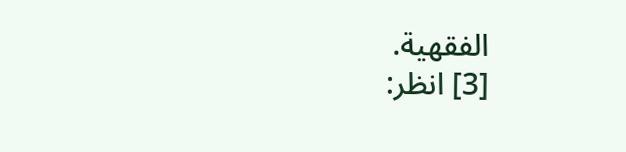الفقهية.
[3] انظر: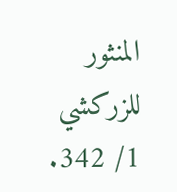المنثور للزركشي 1/ 342.